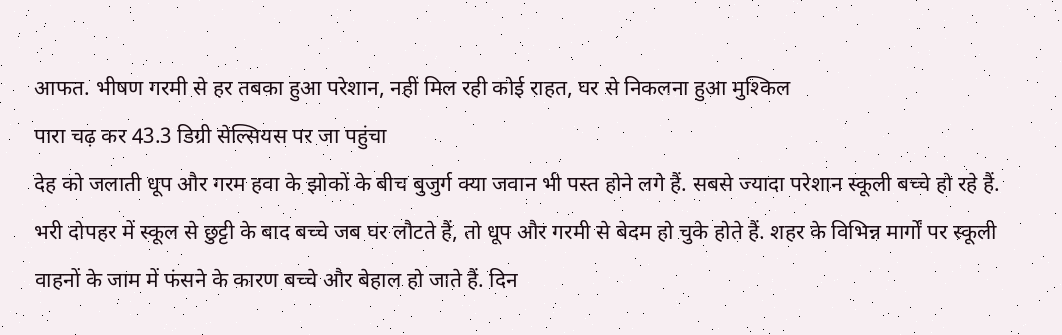आफत. भीषण गरमी से हर तबका हुआ परेशान, नहीं मिल रही कोई राहत, घर से निकलना हुआ मुश्किल
पारा चढ़ कर 43.3 डिग्री सेल्सियस पर जा पहुंचा
देह को जलाती धूप और गरम हवा के झोकों के बीच बुजुर्ग क्या जवान भी पस्त होने लगे हैं. सबसे ज्यादा परेशान स्कूली बच्चे हो रहे हैं. भरी दोपहर में स्कूल से छुट्टी के बाद बच्चे जब घर लौटते हैं, तो धूप और गरमी से बेदम हो चुके होते हैं. शहर के विभिन्न मार्गों पर स्कूली वाहनों के जाम में फंसने के कारण बच्चे और बेहाल हो जाते हैं. दिन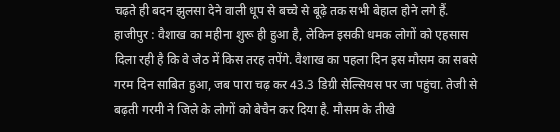चढ़ते ही बदन झुलसा देने वाली धूप से बच्चे से बूढ़े तक सभी बेहाल होने लगे हैं.
हाजीपुर : वैशाख का महीना शुरू ही हुआ है, लेकिन इसकी धमक लोगों को एहसास दिला रही है कि वे जेठ में किस तरह तपेंगे. वैशाख का पहला दिन इस मौसम का सबसे गरम दिन साबित हुआ, जब पारा चढ़ कर 43.3 डिग्री सेल्सियस पर जा पहुंचा. तेजी से बढ़ती गरमी ने जिले के लोगों को बेचैन कर दिया है. मौसम के तीखे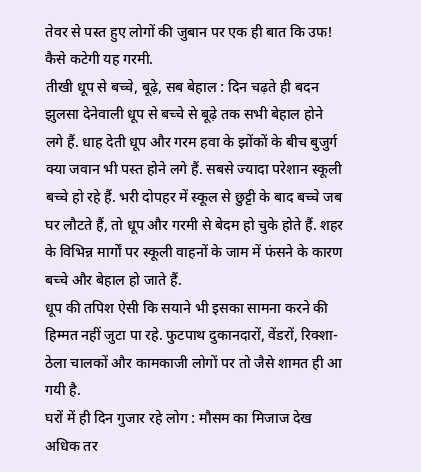तेवर से पस्त हुए लोगों की जुबान पर एक ही बात कि उफ! कैसे कटेगी यह गरमी.
तीखी धूप से बच्चे, बूढ़े, सब बेहाल : दिन चढ़ते ही बदन झुलसा देनेवाली धूप से बच्चे से बूढ़े तक सभी बेहाल होने लगे हैं. धाह देती धूप और गरम हवा के झोंकों के बीच बुजुर्ग क्या जवान भी पस्त होने लगे हैं. सबसे ज्यादा परेशान स्कूली बच्चे हो रहे हैं. भरी दोपहर में स्कूल से छुट्टी के बाद बच्चे जब घर लौटते हैं, तो धूप और गरमी से बेदम हो चुके होते हैं. शहर के विभिन्न मार्गों पर स्कूली वाहनों के जाम में फंसने के कारण बच्चे और बेहाल हो जाते हैं.
धूप की तपिश ऐसी कि सयाने भी इसका सामना करने की हिम्मत नहीं जुटा पा रहे. फुटपाथ दुकानदारों, वेंडरों, रिक्शा-ठेला चालकों और कामकाजी लोगों पर तो जैसे शामत ही आ गयी है.
घरों में ही दिन गुजार रहे लोग : मौसम का मिजाज देख अधिक तर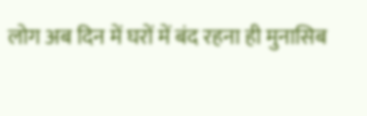लोग अब दिन में घरों में बंद रहना ही मुनासिब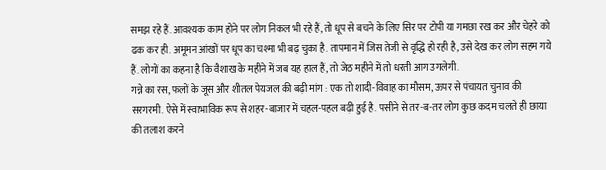समझ रहे हैं. आवश्यक काम होने पर लोग निकल भी रहे हैं, तो धूप से बचने के लिए सिर पर टोपी या गमछा रख कर और चेहरे को ढक कर ही. अमूमन आंखों पर धूप का चश्मा भी बढ़ चुका है. तापमान में जिस तेजी से वृद्धि हो रही है, उसे देख कर लोग सहम गये हैं. लोगों का कहना है कि वैशाख के महीने में जब यह हाल हैं, तो जेठ महीने में तो धरती आग उगलेगी.
गन्ने का रस, फलों के जूस और शीतल पेयजल की बढ़ी मांग : एक तो शादी-विवाह का मौसम, ऊपर से पंचायत चुनाव की सरगरमी. ऐसे में स्वाभाविक रूप से शहर-बाजार में चहल-पहल बढ़ी हुई है. पसीने से तर-ब-तर लोग कुछ कदम चलते ही छाया की तलाश करने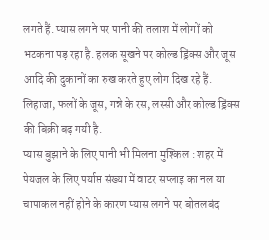लगते हैं. प्यास लगने पर पानी की तलाश में लोगों को भटकना पड़ रहा है. हलक सूखने पर कोल्ड ड्रिंक्स और जूस आदि की दुकानों का रुख करते हुए लोग दिख रहे हैं. लिहाजा, फलों के जूस, गन्ने के रस, लस्सी और कोल्ड ड्रिंक्स की बिक्री बढ़ गयी है.
प्यास बुझाने के लिए पानी भी मिलना मुश्किल : शहर में पेयजल के लिए पर्याप्त संख्या में वाटर सप्लाइ का नल या चापाकल नहीं होने के कारण प्यास लगने पर बोतलबंद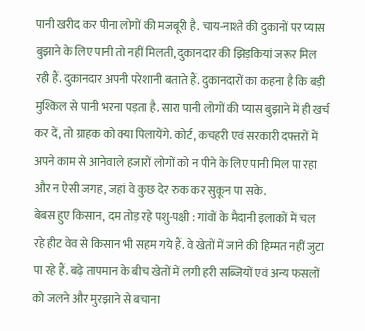पानी खरीद कर पीना लोगों की मजबूरी है. चाय-नाश्ते की दुकानों पर प्यास बुझाने के लिए पानी तो नहीं मिलती, दुकानदार की झिड़कियां जरूर मिल रही हैं. दुकानदार अपनी परेशानी बताते हैं. दुकानदारों का कहना है कि बड़ी मुश्किल से पानी भरना पड़ता है. सारा पानी लोगों की प्यास बुझाने में ही खर्च कर दें, तो ग्राहक को क्या पिलायेंगे. कोर्ट, कचहरी एवं सरकारी दफ्तरों में अपने काम से आनेवाले हजारों लोगों को न पीने के लिए पानी मिल पा रहा और न ऐसी जगह, जहां वे कुछ देर रुक कर सुकून पा सके.
बेबस हुए किसान, दम तोड़ रहे पशु-पक्षी : गांवों के मैदानी इलाकों में चल रहे हीट वेव से किसान भी सहम गये हैं. वे खेतों में जाने की हिम्मत नहीं जुटा पा रहे हैं. बढ़े तापमान के बीच खेतों में लगी हरी सब्जियों एवं अन्य फसलों को जलने और मुरझाने से बचाना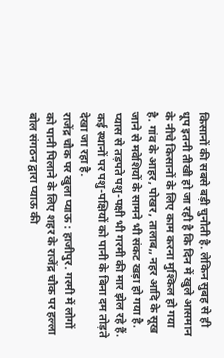किसानों की सबसे बड़ी चुनौती है. लेकिन सुबह से ही धूप इतनी तीखी हो जा रही है कि दिन में खुले आसमान के नीचे किसानों के लिए काम करना मुश्किल हो गया है. गांव के आहर, पोखर, तालाब,, नहर आदि के सूख जाने से मवेशियों के सामने भी संकट खड़ा हो गया है. प्यास से तड़पते पशु-पक्षी भी गरमी की मार झेल रहे हैं. कई स्थानों पर पशु-पक्षियों को पानी के बिना दम तोड़ते देखा जा रहा है.
राजेंद्र चौक पर खुला प्याऊ : हाजीपुर. गरमी में लोगों को पानी पिलाने के लिए शहर के राजेंद्र चौक पर हल्ला बोल संगठन द्वारा प्याऊ की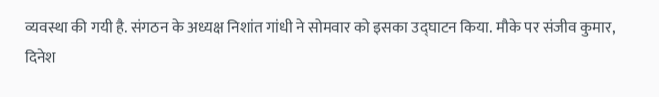व्यवस्था की गयी है. संगठन के अध्यक्ष निशांत गांधी ने सोमवार को इसका उद्घाटन किया. मौके पर संजीव कुमार, दिनेश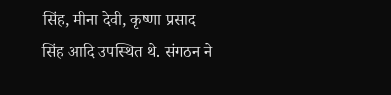सिंह, मीना देवी, कृष्णा प्रसाद सिंह आदि उपस्थित थे. संगठन ने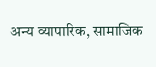अन्य व्यापारिक, सामाजिक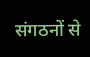संगठनों से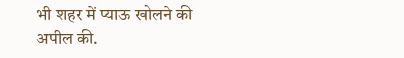भी शहर में प्याऊ खोलने की अपील की.